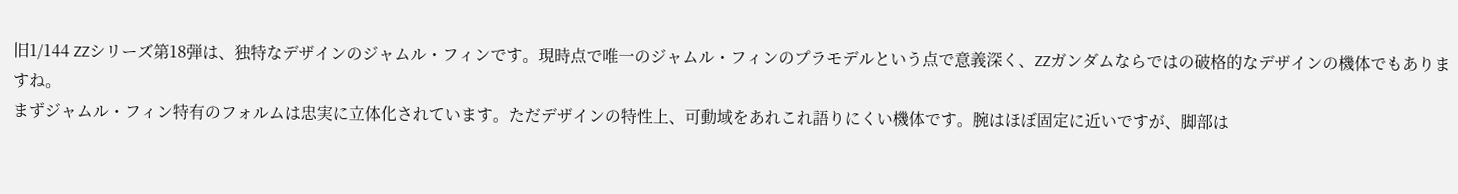旧1/144 ZZシリーズ第18弾は、独特なデザインのジャムル・フィンです。現時点で唯一のジャムル・フィンのプラモデルという点で意義深く、ZZガンダムならではの破格的なデザインの機体でもありますね。
まずジャムル・フィン特有のフォルムは忠実に立体化されています。ただデザインの特性上、可動域をあれこれ語りにくい機体です。腕はほぼ固定に近いですが、脚部は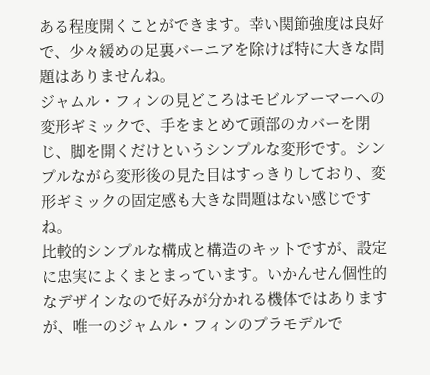ある程度開くことができます。幸い関節強度は良好で、少々緩めの足裏バーニアを除けば特に大きな問題はありませんね。
ジャムル・フィンの見どころはモビルアーマーへの変形ギミックで、手をまとめて頭部のカバーを閉じ、脚を開くだけというシンプルな変形です。シンプルながら変形後の見た目はすっきりしており、変形ギミックの固定感も大きな問題はない感じですね。
比較的シンプルな構成と構造のキットですが、設定に忠実によくまとまっています。いかんせん個性的なデザインなので好みが分かれる機体ではありますが、唯一のジャムル・フィンのプラモデルで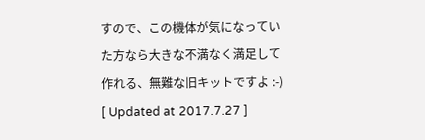すので、この機体が気になっていた方なら大きな不満なく満足して作れる、無難な旧キットですよ :-)
[ Updated at 2017.7.27 ]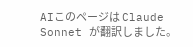AIこのページは Claude Sonnet が翻訳しました。